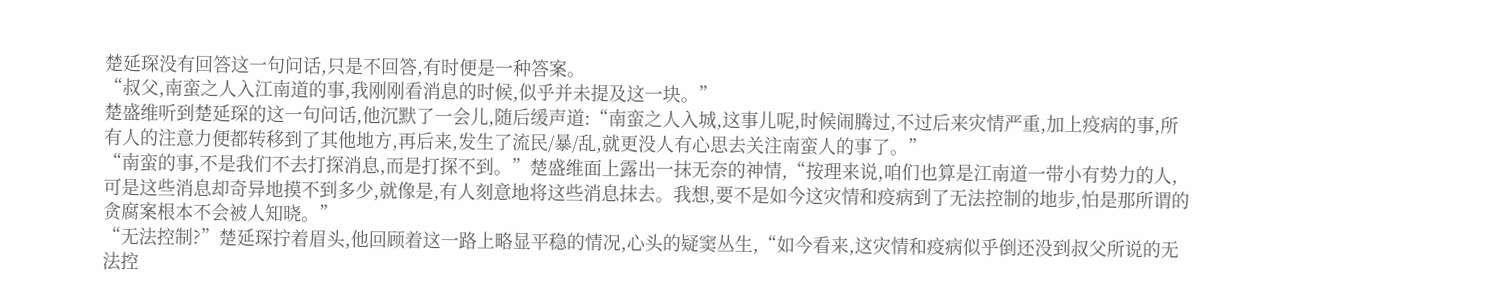楚延琛没有回答这一句问话,只是不回答,有时便是一种答案。
“叔父,南蛮之人入江南道的事,我刚刚看消息的时候,似乎并未提及这一块。”
楚盛维听到楚延琛的这一句问话,他沉默了一会儿,随后缓声道:“南蛮之人入城,这事儿呢,时候闹腾过,不过后来灾情严重,加上疫病的事,所有人的注意力便都转移到了其他地方,再后来,发生了流民/暴/乱,就更没人有心思去关注南蛮人的事了。”
“南蛮的事,不是我们不去打探消息,而是打探不到。”楚盛维面上露出一抹无奈的神情,“按理来说,咱们也算是江南道一带小有势力的人,可是这些消息却奇异地摸不到多少,就像是,有人刻意地将这些消息抹去。我想,要不是如今这灾情和疫病到了无法控制的地步,怕是那所谓的贪腐案根本不会被人知晓。”
“无法控制?”楚延琛拧着眉头,他回顾着这一路上略显平稳的情况,心头的疑窦丛生,“如今看来,这灾情和疫病似乎倒还没到叔父所说的无法控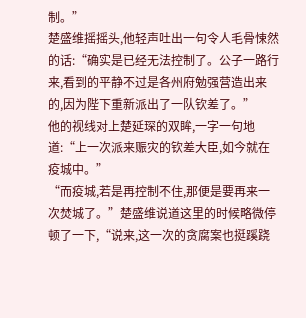制。”
楚盛维摇摇头,他轻声吐出一句令人毛骨悚然的话:“确实是已经无法控制了。公子一路行来,看到的平静不过是各州府勉强营造出来的,因为陛下重新派出了一队钦差了。”
他的视线对上楚延琛的双眸,一字一句地道:“上一次派来赈灾的钦差大臣,如今就在疫城中。”
“而疫城,若是再控制不住,那便是要再来一次焚城了。”楚盛维说道这里的时候略微停顿了一下,“说来,这一次的贪腐案也挺蹊跷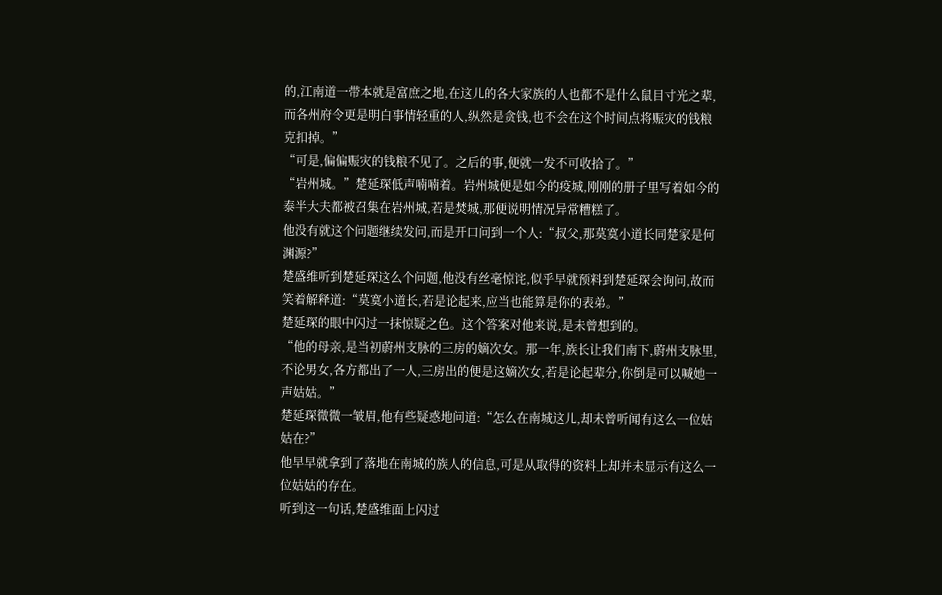的,江南道一带本就是富庶之地,在这儿的各大家族的人也都不是什么鼠目寸光之辈,而各州府令更是明白事情轻重的人,纵然是贪钱,也不会在这个时间点将赈灾的钱粮克扣掉。”
“可是,偏偏赈灾的钱粮不见了。之后的事,便就一发不可收拾了。”
“岩州城。”楚延琛低声喃喃着。岩州城便是如今的疫城,刚刚的册子里写着如今的泰半大夫都被召集在岩州城,若是焚城,那便说明情况异常糟糕了。
他没有就这个问题继续发问,而是开口问到一个人:“叔父,那莫寞小道长同楚家是何渊源?”
楚盛维听到楚延琛这么个问题,他没有丝毫惊诧,似乎早就预料到楚延琛会询问,故而笑着解释道:“莫寞小道长,若是论起来,应当也能算是你的表弟。”
楚延琛的眼中闪过一抹惊疑之色。这个答案对他来说,是未曾想到的。
“他的母亲,是当初蔚州支脉的三房的嫡次女。那一年,族长让我们南下,蔚州支脉里,不论男女,各方都出了一人,三房出的便是这嫡次女,若是论起辈分,你倒是可以喊她一声姑姑。”
楚延琛微微一皱眉,他有些疑惑地问道:“怎么在南城这儿,却未曾听闻有这么一位姑姑在?”
他早早就拿到了落地在南城的族人的信息,可是从取得的资料上却并未显示有这么一位姑姑的存在。
听到这一句话,楚盛维面上闪过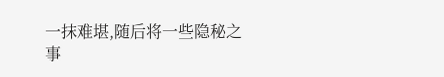一抹难堪,随后将一些隐秘之事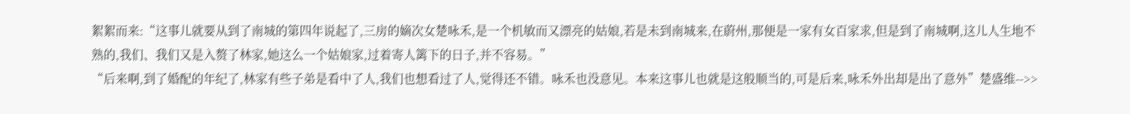絮絮而来:“这事儿就要从到了南城的第四年说起了,三房的嫡次女楚咏禾,是一个机敏而又漂亮的姑娘,若是未到南城来,在蔚州,那便是一家有女百家求,但是到了南城啊,这儿人生地不熟的,我们、我们又是入赘了林家,她这么一个姑娘家,过着寄人篱下的日子,并不容易。”
“后来啊,到了婚配的年纪了,林家有些子弟是看中了人,我们也想看过了人,觉得还不错。咏禾也没意见。本来这事儿也就是这般顺当的,可是后来,咏禾外出却是出了意外”楚盛维-->>